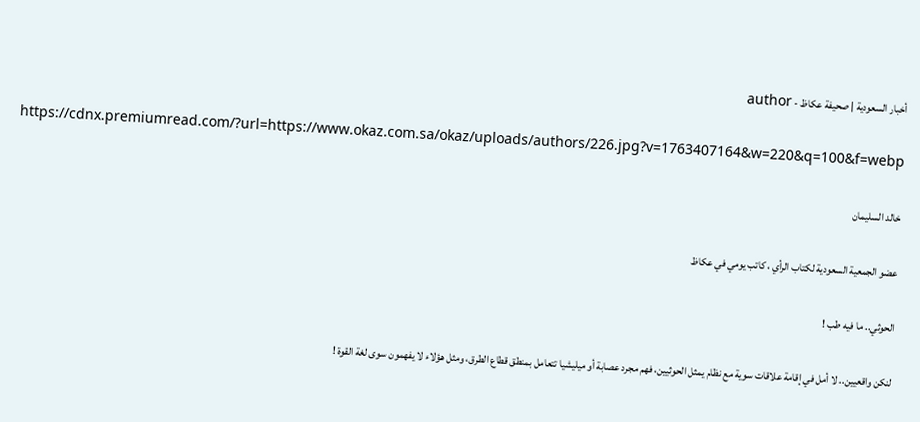أخبار السعودية | صحيفة عكاظ - author

https://cdnx.premiumread.com/?url=https://www.okaz.com.sa/okaz/uploads/authors/226.jpg?v=1763407164&w=220&q=100&f=webp

خالد السليمان

عضو الجمعية السعودية لكتاب الرأي ، كاتب يومي في عكاظ

الحوثي.. ما فيه طب !

لنكن واقعيين.. لا أمل في إقامة علاقات سوية مع نظام يمثل الحوثيين، فهم مجرد عصابة أو ميليشيا تتعامل بمنطق قطاع الطرق، ومثل هؤلاء لا يفهمون سوى لغة القوة !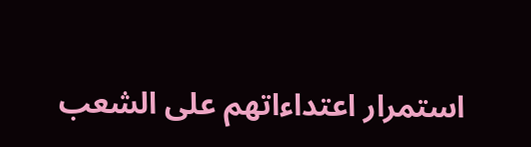استمرار اعتداءاتهم على الشعب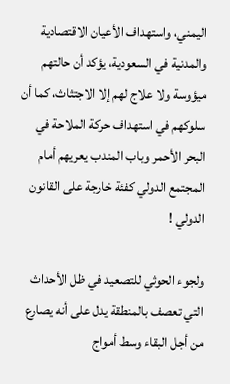اليمني، واستهداف الأعيان الاقتصادية والمدنية في السعودية، يؤكد أن حالتهم ميؤوسة ولا علاج لهم إلا الاجتثاث، كما أن سلوكهم في استهداف حركة الملاحة في البحر الأحمر وباب المندب يعريهم أمام المجتمع الدولي كفئة خارجة على القانون الدولي !

ولجوء الحوثي للتصعيد في ظل الأحداث التي تعصف بالمنطقة يدل على أنه يصارع من أجل البقاء وسط أمواج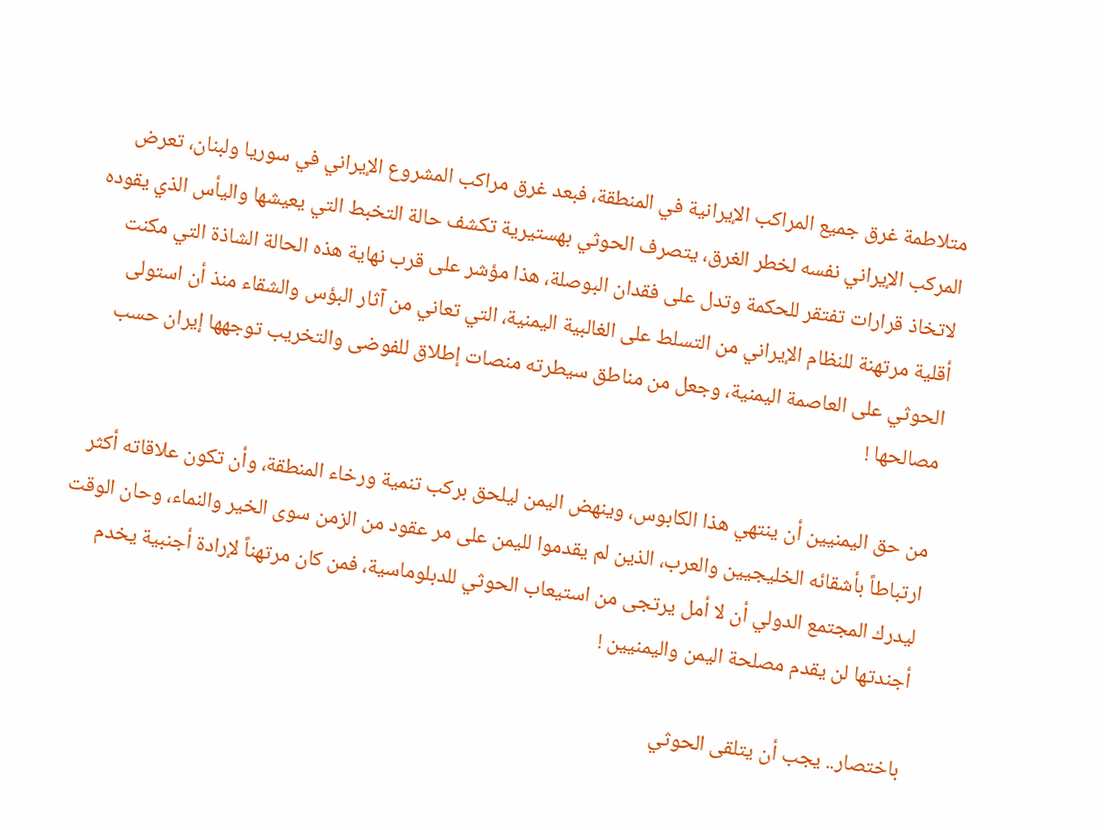متلاطمة غرق جميع المراكب الإيرانية في المنطقة، فبعد غرق مراكب المشروع الإيراني في سوريا ولبنان، تعرض المركب الإيراني نفسه لخطر الغرق، يتصرف الحوثي بهستيرية تكشف حالة التخبط التي يعيشها واليأس الذي يقوده لاتخاذ قرارات تفتقر للحكمة وتدل على فقدان البوصلة، هذا مؤشر على قرب نهاية هذه الحالة الشاذة التي مكنت أقلية مرتهنة للنظام الإيراني من التسلط على الغالبية اليمنية، التي تعاني من آثار البؤس والشقاء منذ أن استولى الحوثي على العاصمة اليمنية، وجعل من مناطق سيطرته منصات إطلاق للفوضى والتخريب توجهها إيران حسب مصالحها !

من حق اليمنيين أن ينتهي هذا الكابوس، وينهض اليمن ليلحق بركب تنمية ورخاء المنطقة، وأن تكون علاقاته أكثر ارتباطاً بأشقائه الخليجيين والعرب، الذين لم يقدموا لليمن على مر عقود من الزمن سوى الخير والنماء، وحان الوقت ليدرك المجتمع الدولي أن لا أمل يرتجى من استيعاب الحوثي للدبلوماسية، فمن كان مرتهناً لإرادة أجنبية يخدم أجندتها لن يقدم مصلحة اليمن واليمنيين !

باختصار.. يجب أن يتلقى الحوثي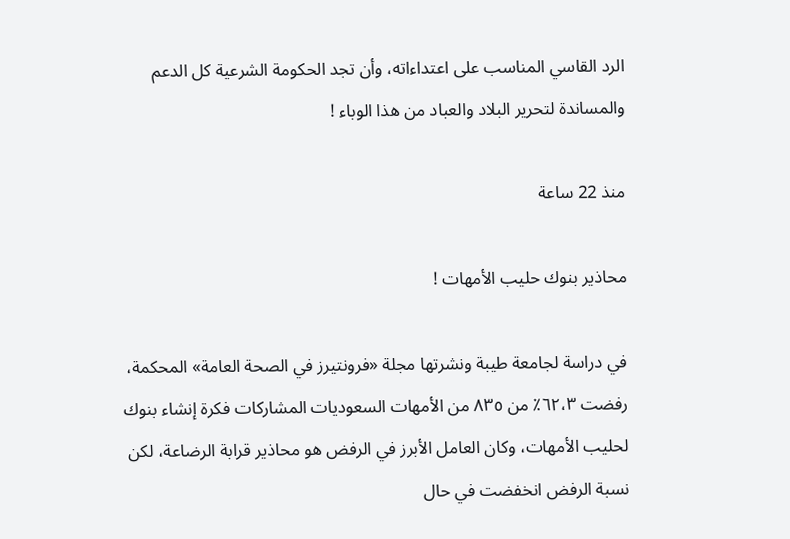الرد القاسي المناسب على اعتداءاته، وأن تجد الحكومة الشرعية كل الدعم والمساندة لتحرير البلاد والعباد من هذا الوباء !

منذ 22 ساعة

محاذير بنوك حليب الأمهات !

في دراسة لجامعة طيبة ونشرتها مجلة «فرونتيرز في الصحة العامة» المحكمة، رفضت ٦٢،٣٪ من ٨٣٥ من الأمهات السعوديات المشاركات فكرة إنشاء بنوك لحليب الأمهات، وكان العامل الأبرز في الرفض هو محاذير قرابة الرضاعة، لكن نسبة الرفض انخفضت في حال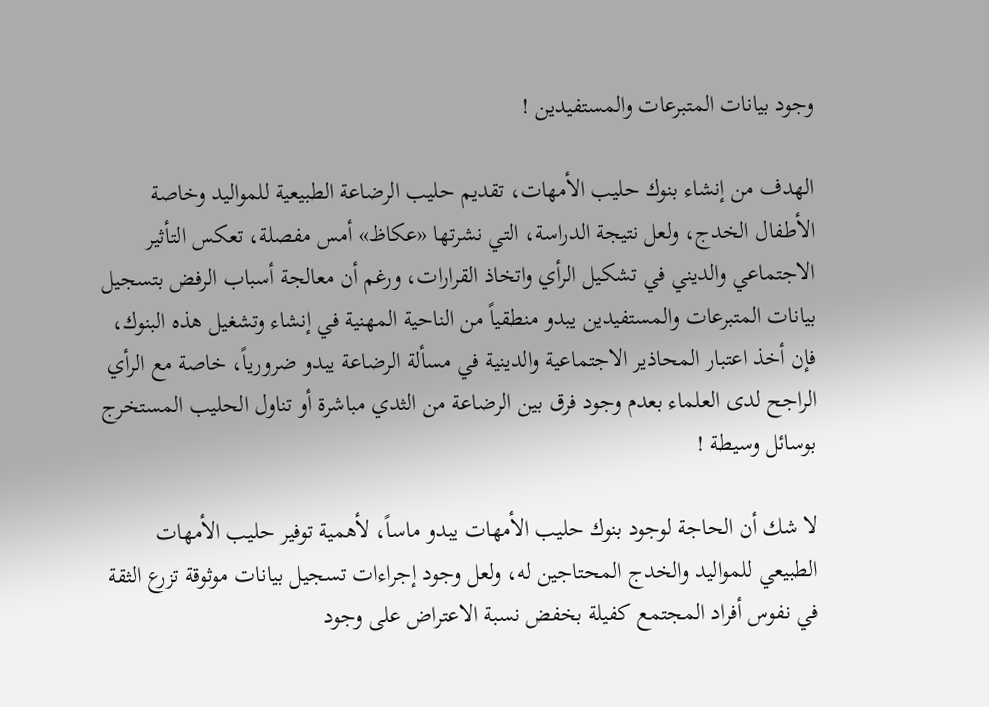وجود بيانات المتبرعات والمستفيدين !

الهدف من إنشاء بنوك حليب الأمهات، تقديم حليب الرضاعة الطبيعية للمواليد وخاصة الأطفال الخدج، ولعل نتيجة الدراسة، التي نشرتها «عكاظ» أمس مفصلة، تعكس التأثير الاجتماعي والديني في تشكيل الرأي واتخاذ القرارات، ورغم أن معالجة أسباب الرفض بتسجيل بيانات المتبرعات والمستفيدين يبدو منطقياً من الناحية المهنية في إنشاء وتشغيل هذه البنوك، فإن أخذ اعتبار المحاذير الاجتماعية والدينية في مسألة الرضاعة يبدو ضرورياً، خاصة مع الرأي الراجح لدى العلماء بعدم وجود فرق بين الرضاعة من الثدي مباشرة أو تناول الحليب المستخرج بوسائل وسيطة !

لا شك أن الحاجة لوجود بنوك حليب الأمهات يبدو ماساً، لأهمية توفير حليب الأمهات الطبيعي للمواليد والخدج المحتاجين له، ولعل وجود إجراءات تسجيل بيانات موثوقة تزرع الثقة في نفوس أفراد المجتمع كفيلة بخفض نسبة الاعتراض على وجود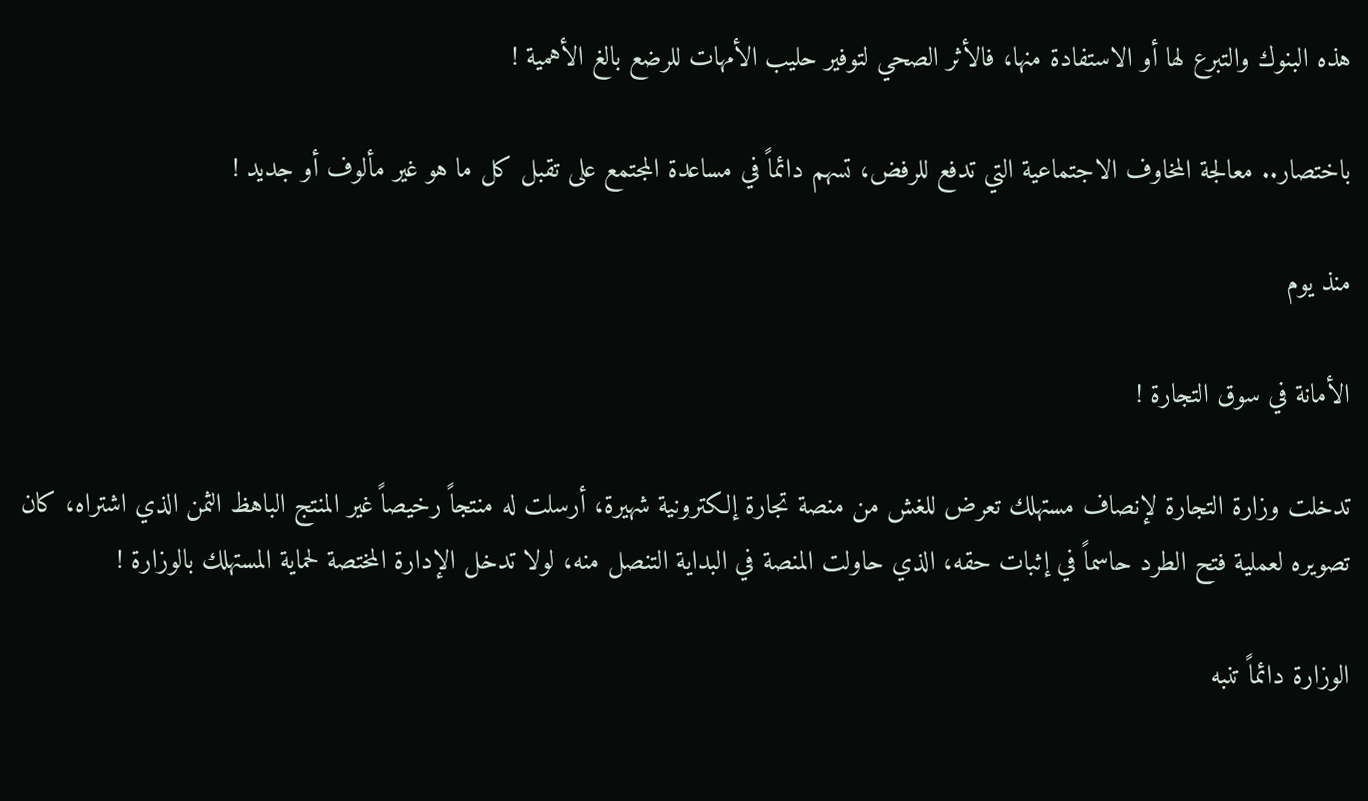هذه البنوك والتبرع لها أو الاستفادة منها، فالأثر الصحي لتوفير حليب الأمهات للرضع بالغ الأهمية !

باختصار.. معالجة المخاوف الاجتماعية التي تدفع للرفض، تسهم دائماً في مساعدة المجتمع على تقبل كل ما هو غير مألوف أو جديد !

منذ يوم

الأمانة في سوق التجارة !

تدخلت وزارة التجارة لإنصاف مستهلك تعرض للغش من منصة تجارة إلكترونية شهيرة، أرسلت له منتجاً رخيصاً غير المنتج الباهظ الثمن الذي اشتراه، كان تصويره لعملية فتح الطرد حاسماً في إثبات حقه، الذي حاولت المنصة في البداية التنصل منه، لولا تدخل الإدارة المختصة لحماية المستهلك بالوزارة !

الوزارة دائماً تنبه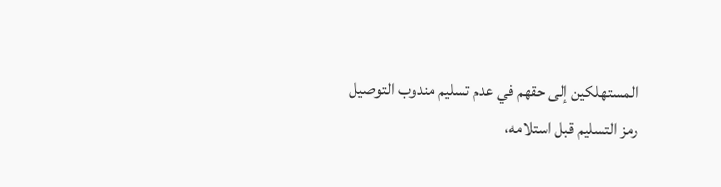المستهلكين إلى حقهم في عدم تسليم مندوب التوصيل رمز التسليم قبل استلامه،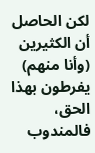لكن الحاصل أن الكثيرين (وأنا منهم) يفرطون بهذا الحق، فالمندوب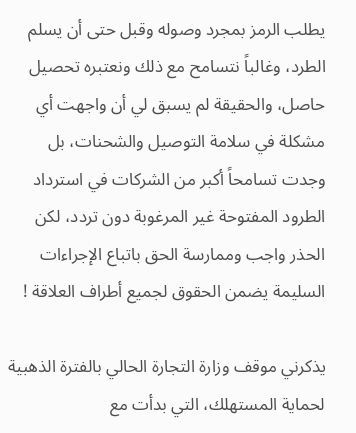يطلب الرمز بمجرد وصوله وقبل حتى أن يسلم الطرد، وغالباً نتسامح مع ذلك ونعتبره تحصيل حاصل، والحقيقة لم يسبق لي أن واجهت أي مشكلة في سلامة التوصيل والشحنات، بل وجدت تسامحاً أكبر من الشركات في استرداد الطرود المفتوحة غير المرغوبة دون تردد، لكن الحذر واجب وممارسة الحق باتباع الإجراءات السليمة يضمن الحقوق لجميع أطراف العلاقة !

يذكرني موقف وزارة التجارة الحالي بالفترة الذهبية لحماية المستهلك، التي بدأت مع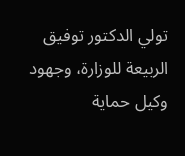تولي الدكتور توفيق الربيعة للوزارة، وجهود وكيل حماية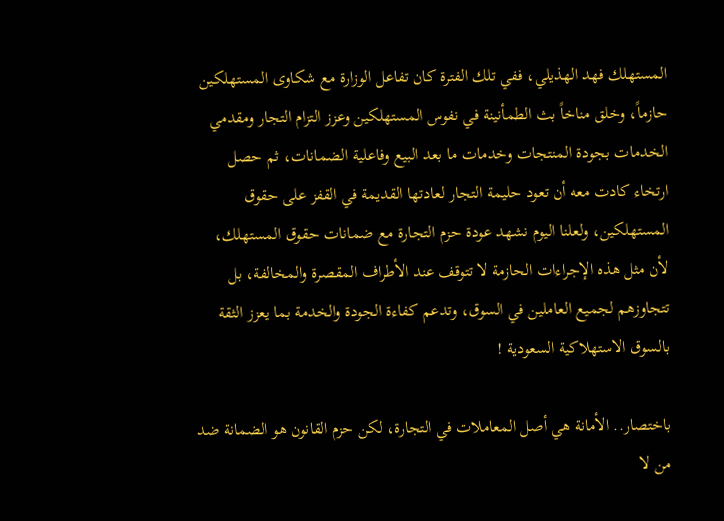المستهلك فهد الهذيلي، ففي تلك الفترة كان تفاعل الوزارة مع شكاوى المستهلكين حازماً، وخلق مناخاً بث الطمأنينة في نفوس المستهلكين وعزز التزام التجار ومقدمي الخدمات بجودة المنتجات وخدمات ما بعد البيع وفاعلية الضمانات، ثم حصل ارتخاء كادت معه أن تعود حليمة التجار لعادتها القديمة في القفز على حقوق المستهلكين، ولعلنا اليوم نشهد عودة حزم التجارة مع ضمانات حقوق المستهلك، لأن مثل هذه الإجراءات الحازمة لا تتوقف عند الأطراف المقصرة والمخالفة، بل تتجاوزهم لجميع العاملين في السوق، وتدعم كفاءة الجودة والخدمة بما يعزز الثقة بالسوق الاستهلاكية السعودية !

باختصار.. الأمانة هي أصل المعاملات في التجارة، لكن حزم القانون هو الضمانة ضد من لا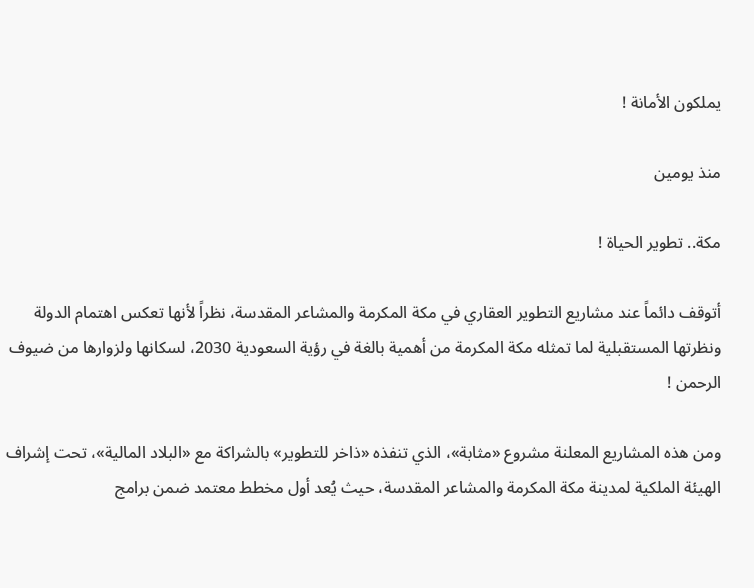يملكون الأمانة !

منذ يومين

مكة.. تطوير الحياة !

أتوقف دائماً عند مشاريع التطوير العقاري في مكة المكرمة والمشاعر المقدسة، نظراً لأنها تعكس اهتمام الدولة ونظرتها المستقبلية لما تمثله مكة المكرمة من أهمية بالغة في رؤية السعودية 2030، لسكانها ولزوارها من ضيوف الرحمن !

ومن هذه المشاريع المعلنة مشروع «مثابة»، الذي تنفذه «ذاخر للتطوير» بالشراكة مع «البلاد المالية»، تحت إشراف الهيئة الملكية لمدينة مكة المكرمة والمشاعر المقدسة، حيث يُعد أول مخطط معتمد ضمن برامج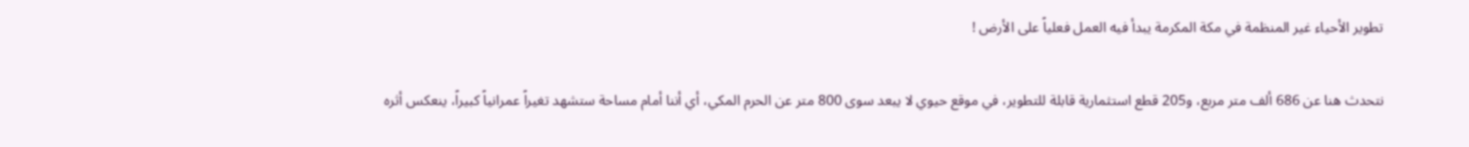تطوير الأحياء غير المنظمة في مكة المكرمة يبدأ فيه العمل فعلياً على الأرض !

نتحدث هنا عن 686 ألف متر مربع، و205 قطع استثمارية قابلة للتطوير، في موقع حيوي لا يبعد سوى 800 متر عن الحرم المكي، أي أننا أمام مساحة ستشهد تغيراً عمرانياً كبيراً، ينعكس أثره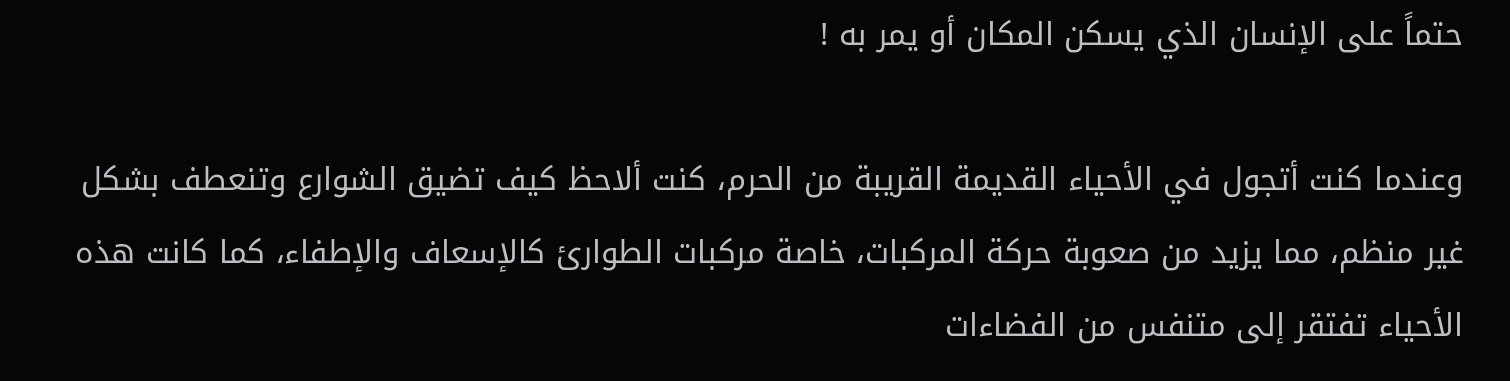حتماً على الإنسان الذي يسكن المكان أو يمر به !

وعندما كنت أتجول في الأحياء القديمة القريبة من الحرم، كنت ألاحظ كيف تضيق الشوارع وتنعطف بشكل غير منظم، مما يزيد من صعوبة حركة المركبات، خاصة مركبات الطوارئ كالإسعاف والإطفاء، كما كانت هذه الأحياء تفتقر إلى متنفس من الفضاءات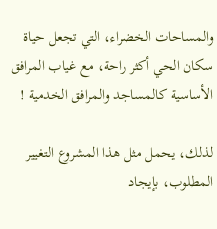والمساحات الخضراء، التي تجعل حياة سكان الحي أكثر راحة، مع غياب المرافق الأساسية كالمساجد والمرافق الخدمية !

لذلك، يحمل مثل هذا المشروع التغيير المطلوب، بإيجاد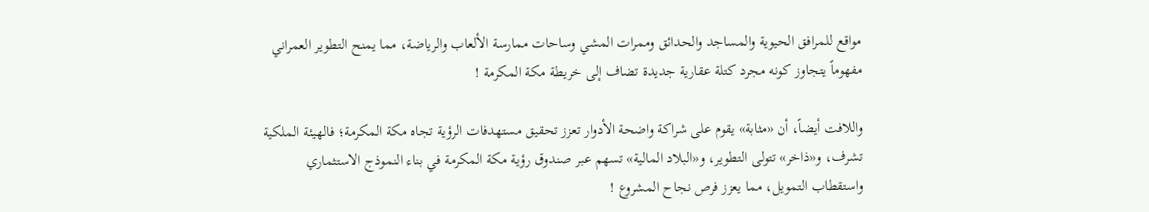مواقع للمرافق الحيوية والمساجد والحدائق وممرات المشي وساحات ممارسة الألعاب والرياضة، مما يمنح التطوير العمراني مفهوماً يتجاوز كونه مجرد كتلة عقارية جديدة تضاف إلى خريطة مكة المكرمة !

واللافت أيضاً، أن «مثابة» يقوم على شراكة واضحة الأدوار تعزز تحقيق مستهدفات الرؤية تجاه مكة المكرمة؛ فالهيئة الملكية تشرف، و«ذاخر» تتولى التطوير، و«البلاد المالية» تسهم عبر صندوق رؤية مكة المكرمة في بناء النموذج الاستثماري واستقطاب التمويل، مما يعزز فرص نجاح المشروع !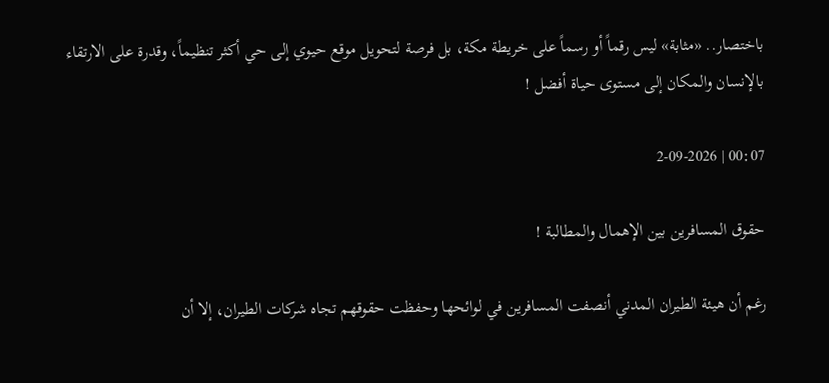باختصار.. «مثابة» ليس رقماً أو رسماً على خريطة مكة، بل فرصة لتحويل موقع حيوي إلى حي أكثر تنظيماً، وقدرة على الارتقاء بالإنسان والمكان إلى مستوى حياة أفضل !

00:07 | 2-09-2026

حقوق المسافرين بين الإهمال والمطالبة !

رغم أن هيئة الطيران المدني أنصفت المسافرين في لوائحها وحفظت حقوقهم تجاه شركات الطيران، إلا أن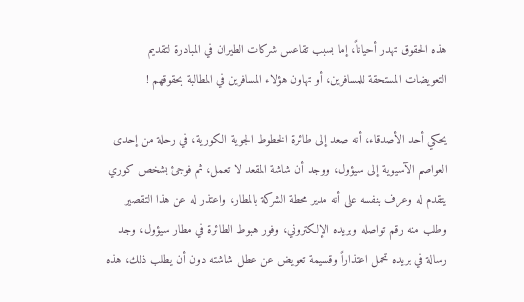هذه الحقوق تهدر أحياناً، إما بسبب تقاعس شركات الطيران في المبادرة لتقديم التعويضات المستحقة للمسافرين، أو تهاون هؤلاء المسافرين في المطالبة بحقوقهم !

يحكي أحد الأصدقاء، أنه صعد إلى طائرة الخطوط الجوية الكورية، في رحلة من إحدى العواصم الآسيوية إلى سيؤول، ووجد أن شاشة المقعد لا تعمل، ثم فوجئ بشخص كوري يتقدم له وعرف بنفسه على أنه مدير محطة الشركة بالمطار، واعتذر له عن هذا التقصير وطلب منه رقم تواصله وبريده الإلكتروني، وفور هبوط الطائرة في مطار سيؤول، وجد رسالة في بريده تحمل اعتذاراً وقسيمة تعويض عن عطل شاشته دون أن يطلب ذلك، هذه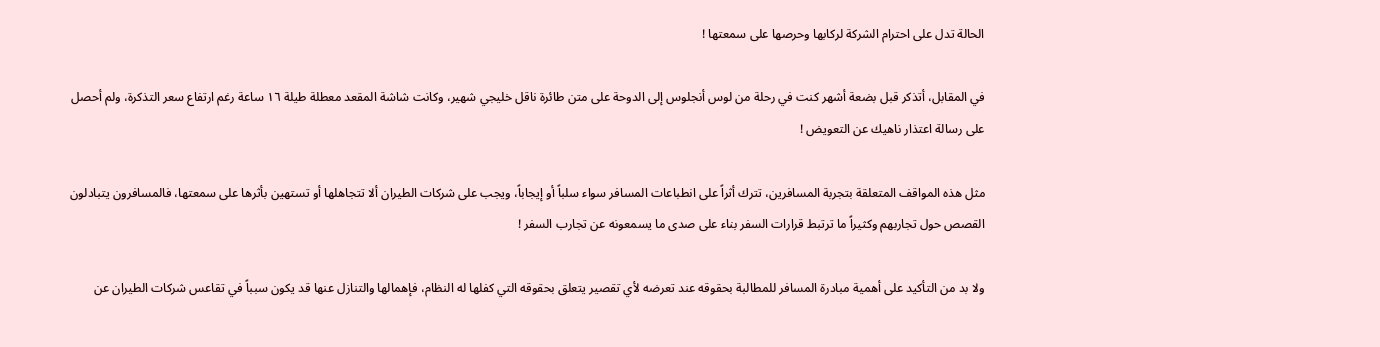الحالة تدل على احترام الشركة لركابها وحرصها على سمعتها !

في المقابل، أتذكر قبل بضعة أشهر كنت في رحلة من لوس أنجلوس إلى الدوحة على متن طائرة ناقل خليجي شهير، وكانت شاشة المقعد معطلة طيلة ١٦ ساعة رغم ارتفاع سعر التذكرة، ولم أحصل على رسالة اعتذار ناهيك عن التعويض !

مثل هذه المواقف المتعلقة بتجربة المسافرين، تترك أثراً على انطباعات المسافر سواء سلباً أو إيجاباً، ويجب على شركات الطيران ألا تتجاهلها أو تستهين بأثرها على سمعتها، فالمسافرون يتبادلون القصص حول تجاربهم وكثيراً ما ترتبط قرارات السفر بناء على صدى ما يسمعونه عن تجارب السفر !

ولا بد من التأكيد على أهمية مبادرة المسافر للمطالبة بحقوقه عند تعرضه لأي تقصير يتعلق بحقوقه التي كفلها له النظام، فإهمالها والتنازل عنها قد يكون سبباً في تقاعس شركات الطيران عن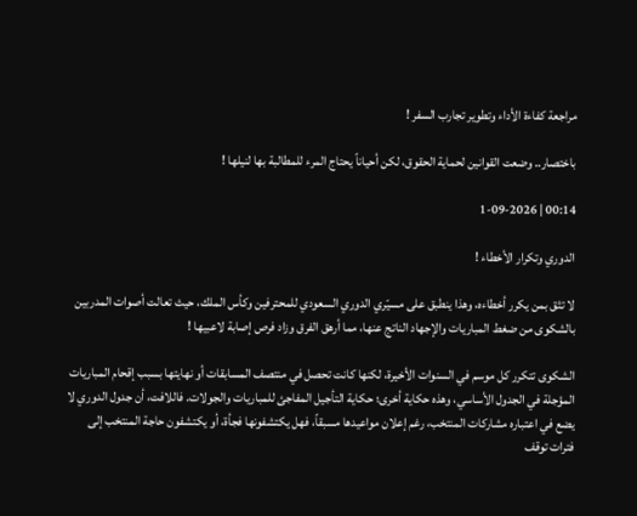مراجعة كفاءة الأداء وتطوير تجارب السفر !

باختصار.. وضعت القوانين لحماية الحقوق، لكن أحياناً يحتاج المرء للمطالبة بها لنيلها !

00:14 | 1-09-2026

الدوري وتكرار الأخطاء !

لا تثق بمن يكرر أخطاءه، وهذا ينطبق على مسيّري الدوري السعودي للمحترفين وكأس الملك، حيث تعالت أصوات المدربين بالشكوى من ضغط المباريات والإجهاد الناتج عنها، مما أرهق الفرق وزاد فرص إصابة لاعبيها !

الشكوى تتكرر كل موسم في السنوات الأخيرة، لكنها كانت تحصل في منتصف المسابقات أو نهايتها بسبب إقحام المباريات المؤجلة في الجدول الأساسي، وهذه حكاية أخرى؛ حكاية التأجيل المفاجئ للمباريات والجولات. فاللافت، أن جدول الدوري لا يضع في اعتباره مشاركات المنتخب، رغم إعلان مواعيدها مسبقاً، فهل يكتشفونها فجأة، أو يكتشفون حاجة المنتخب إلى فترات توقف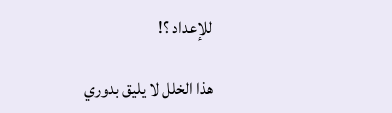للإعداد ؟!

هذا الخلل لا يليق بدوري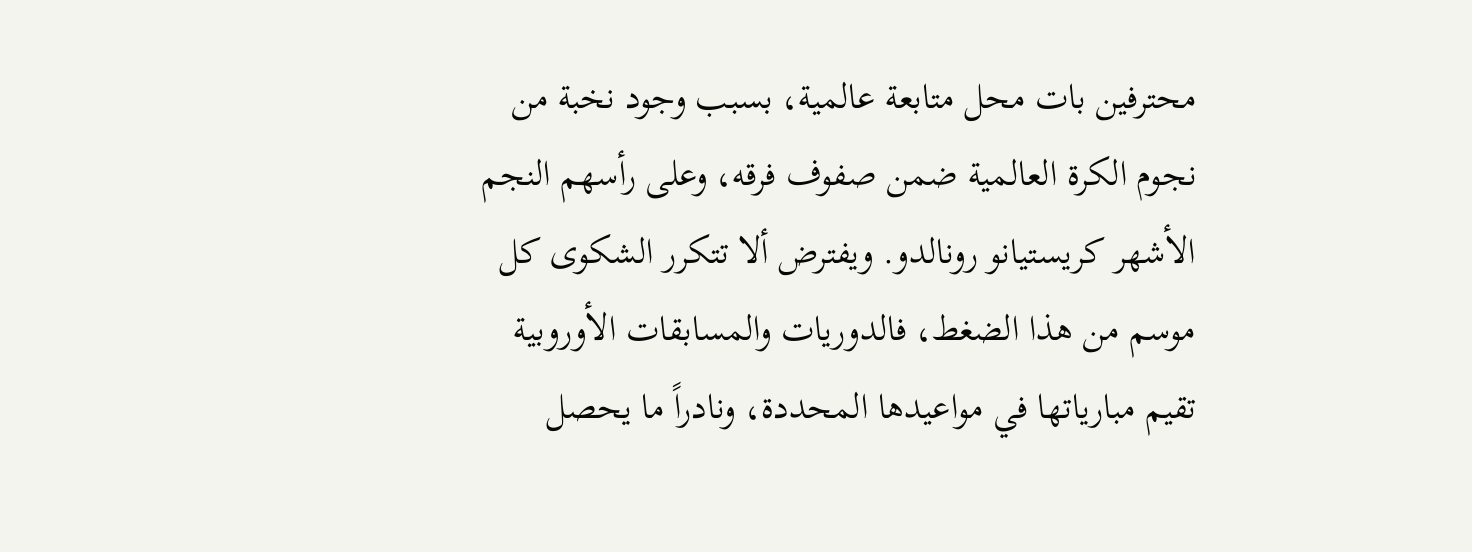محترفين بات محل متابعة عالمية، بسبب وجود نخبة من نجوم الكرة العالمية ضمن صفوف فرقه، وعلى رأسهم النجم الأشهر كريستيانو رونالدو. ويفترض ألا تتكرر الشكوى كل موسم من هذا الضغط، فالدوريات والمسابقات الأوروبية تقيم مبارياتها في مواعيدها المحددة، ونادراً ما يحصل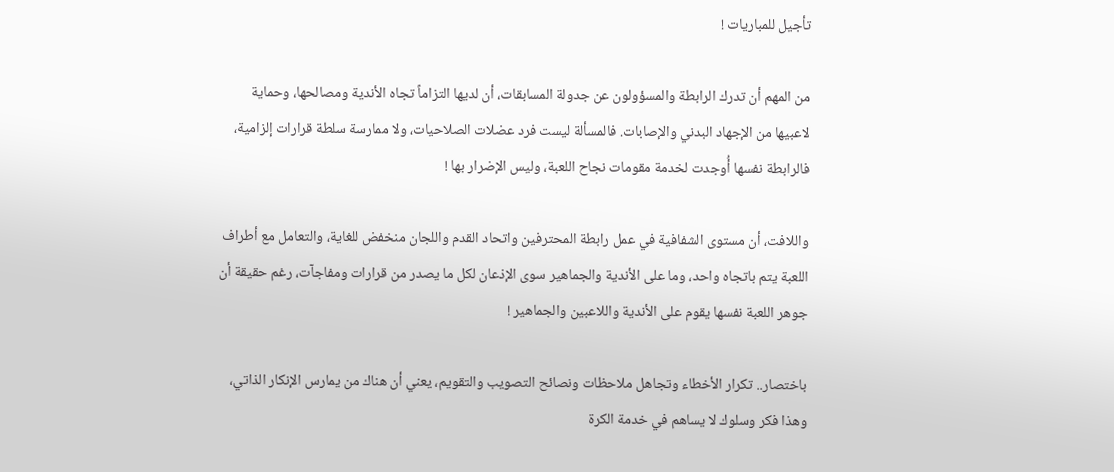تأجيل للمباريات !

من المهم أن تدرك الرابطة والمسؤولون عن جدولة المسابقات، أن لديها التزاماً تجاه الأندية ومصالحها، وحماية لاعبيها من الإجهاد البدني والإصابات. فالمسألة ليست فرد عضلات الصلاحيات، ولا ممارسة سلطة قرارات إلزامية، فالرابطة نفسها أُوجدت لخدمة مقومات نجاح اللعبة، وليس الإضرار بها !

واللافت، أن مستوى الشفافية في عمل رابطة المحترفين واتحاد القدم واللجان منخفض للغاية، والتعامل مع أطراف اللعبة يتم باتجاه واحد، وما على الأندية والجماهير سوى الإذعان لكل ما يصدر من قرارات ومفاجآت، رغم حقيقة أن جوهر اللعبة نفسها يقوم على الأندية واللاعبين والجماهير !

باختصار.. تكرار الأخطاء وتجاهل ملاحظات ونصائح التصويب والتقويم، يعني أن هناك من يمارس الإنكار الذاتي، وهذا فكر وسلوك لا يساهم في خدمة الكرة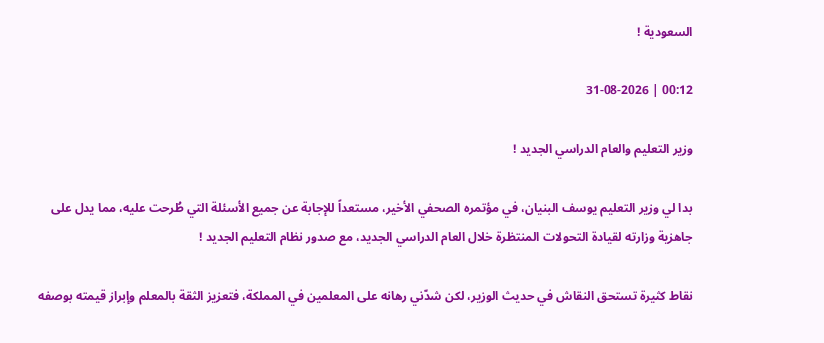السعودية !

00:12 | 31-08-2026

وزير التعليم والعام الدراسي الجديد !

بدا لي وزير التعليم يوسف البنيان، في مؤتمره الصحفي الأخير، مستعداً للإجابة عن جميع الأسئلة التي طُرحت عليه، مما يدل على جاهزية وزارته لقيادة التحولات المنتظرة خلال العام الدراسي الجديد، مع صدور نظام التعليم الجديد !

نقاط كثيرة تستحق النقاش في حديث الوزير، لكن شدّني رهانه على المعلمين في المملكة، فتعزيز الثقة بالمعلم وإبراز قيمته بوصفه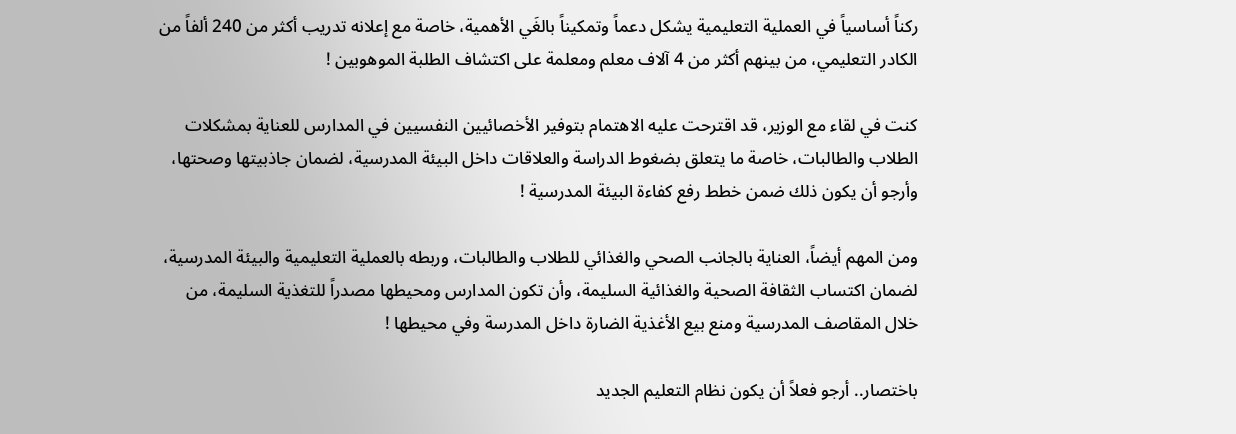ركناً أساسياً في العملية التعليمية يشكل دعماً وتمكيناً بالغَي الأهمية، خاصة مع إعلانه تدريب أكثر من 240 ألفاً من الكادر التعليمي، من بينهم أكثر من 4 آلاف معلم ومعلمة على اكتشاف الطلبة الموهوبين !

كنت في لقاء مع الوزير، قد اقترحت عليه الاهتمام بتوفير الأخصائيين النفسيين في المدارس للعناية بمشكلات الطلاب والطالبات، خاصة ما يتعلق بضغوط الدراسة والعلاقات داخل البيئة المدرسية، لضمان جاذبيتها وصحتها، وأرجو أن يكون ذلك ضمن خطط رفع كفاءة البيئة المدرسية !

ومن المهم أيضاً، العناية بالجانب الصحي والغذائي للطلاب والطالبات، وربطه بالعملية التعليمية والبيئة المدرسية، لضمان اكتساب الثقافة الصحية والغذائية السليمة، وأن تكون المدارس ومحيطها مصدراً للتغذية السليمة، من خلال المقاصف المدرسية ومنع بيع الأغذية الضارة داخل المدرسة وفي محيطها !

باختصار.. أرجو فعلاً أن يكون نظام التعليم الجديد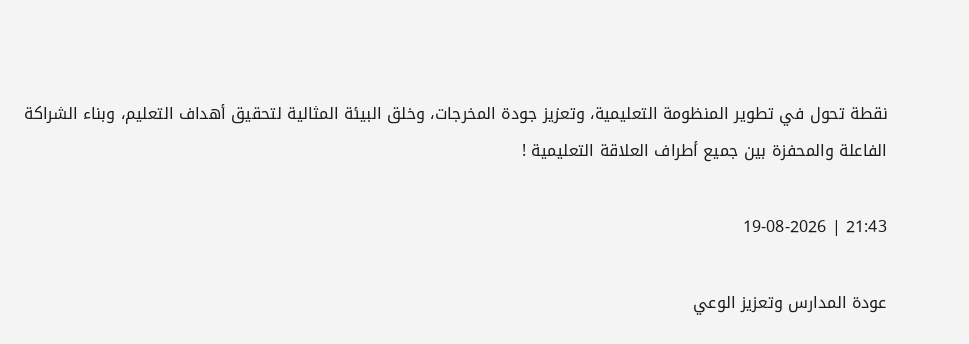نقطة تحول في تطوير المنظومة التعليمية، وتعزيز جودة المخرجات، وخلق البيئة المثالية لتحقيق أهداف التعليم، وبناء الشراكة الفاعلة والمحفزة بين جميع أطراف العلاقة التعليمية !

21:43 | 19-08-2026

عودة المدارس وتعزيز الوعي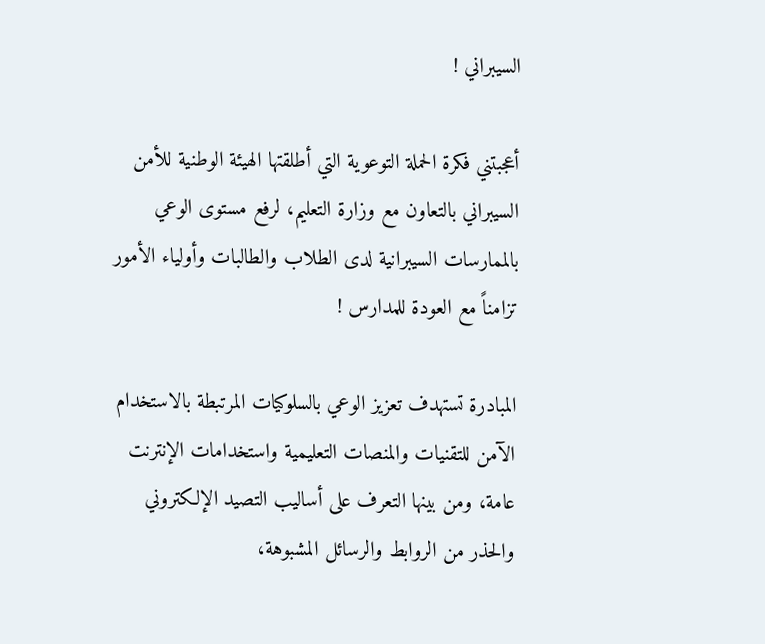السيبراني !

أعجبتني فكرة الحملة التوعوية التي أطلقتها الهيئة الوطنية للأمن السيبراني بالتعاون مع وزارة التعليم، لرفع مستوى الوعي بالممارسات السيبرانية لدى الطلاب والطالبات وأولياء الأمور تزامناً مع العودة للمدارس !

المبادرة تستهدف تعزيز الوعي بالسلوكيات المرتبطة بالاستخدام الآمن للتقنيات والمنصات التعليمية واستخدامات الإنترنت عامة، ومن بينها التعرف على أساليب التصيد الإلكتروني والحذر من الروابط والرسائل المشبوهة،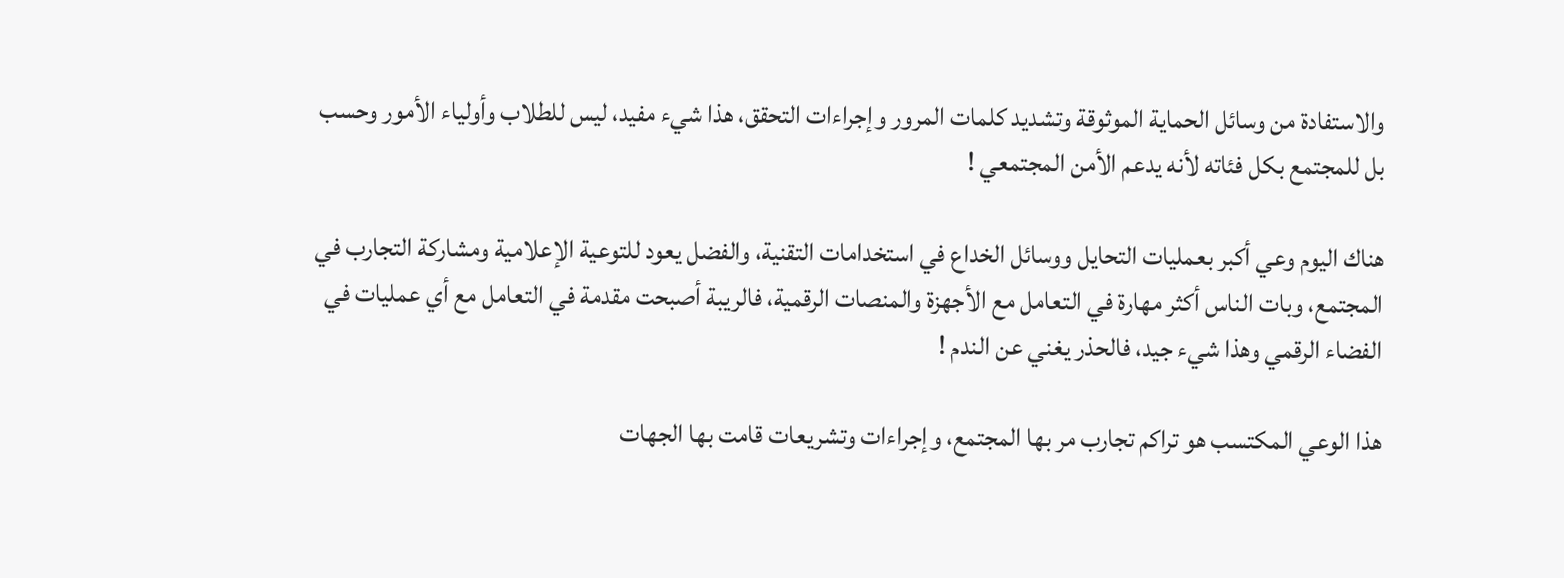والاستفادة من وسائل الحماية الموثوقة وتشديد كلمات المرور وإجراءات التحقق، هذا شيء مفيد، ليس للطلاب وأولياء الأمور وحسب بل للمجتمع بكل فئاته لأنه يدعم الأمن المجتمعي !

هناك اليوم وعي أكبر بعمليات التحايل ووسائل الخداع في استخدامات التقنية، والفضل يعود للتوعية الإعلامية ومشاركة التجارب في المجتمع، وبات الناس أكثر مهارة في التعامل مع الأجهزة والمنصات الرقمية، فالريبة أصبحت مقدمة في التعامل مع أي عمليات في الفضاء الرقمي وهذا شيء جيد، فالحذر يغني عن الندم !

هذا الوعي المكتسب هو تراكم تجارب مر بها المجتمع، وإجراءات وتشريعات قامت بها الجهات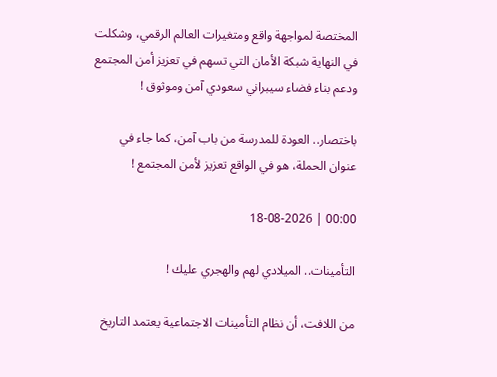المختصة لمواجهة واقع ومتغيرات العالم الرقمي، وشكلت في النهاية شبكة الأمان التي تسهم في تعزيز أمن المجتمع ودعم بناء فضاء سيبراني سعودي آمن وموثوق !

باختصار.. العودة للمدرسة من باب آمن، كما جاء في عنوان الحملة، هو في الواقع تعزيز لأمن المجتمع !

00:00 | 18-08-2026

التأمينات.. الميلادي لهم والهجري عليك !

من اللافت، أن نظام التأمينات الاجتماعية يعتمد التاريخ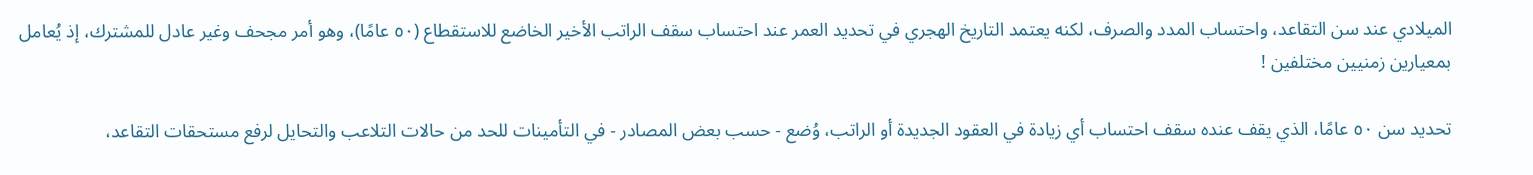الميلادي عند سن التقاعد، واحتساب المدد والصرف، لكنه يعتمد التاريخ الهجري في تحديد العمر عند احتساب سقف الراتب الأخير الخاضع للاستقطاع (٥٠ عامًا)، وهو أمر مجحف وغير عادل للمشترك، إذ يُعامل بمعيارين زمنيين مختلفين !

تحديد سن ٥٠ عامًا، الذي يقف عنده سقف احتساب أي زيادة في العقود الجديدة أو الراتب، وُضع - حسب بعض المصادر - في التأمينات للحد من حالات التلاعب والتحايل لرفع مستحقات التقاعد،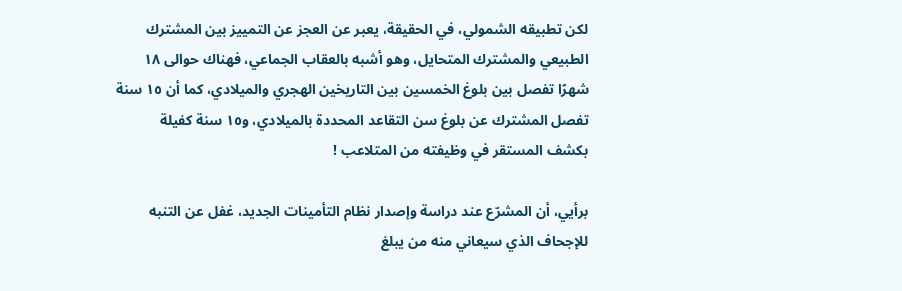لكن تطبيقه الشمولي، في الحقيقة، يعبر عن العجز عن التمييز بين المشترك الطبيعي والمشترك المتحايل، وهو أشبه بالعقاب الجماعي، فهناك حوالى ١٨ شهرًا تفصل بين بلوغ الخمسين بين التاريخين الهجري والميلادي، كما أن ١٥ سنة تفصل المشترك عن بلوغ سن التقاعد المحددة بالميلادي، و١٥ سنة كفيلة بكشف المستقر في وظيفته من المتلاعب !

برأيي، أن المشرّع عند دراسة وإصدار نظام التأمينات الجديد، غفل عن التنبه للإجحاف الذي سيعاني منه من يبلغ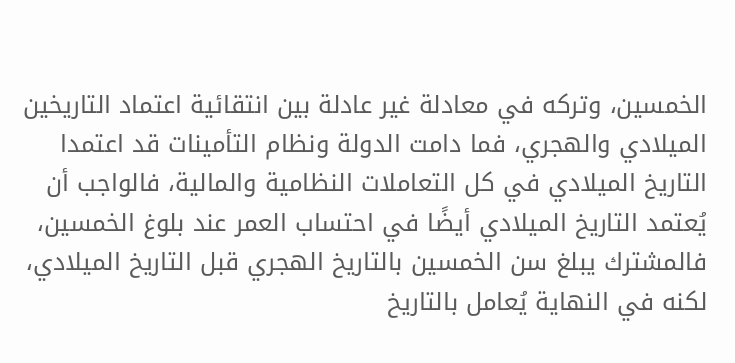الخمسين، وتركه في معادلة غير عادلة بين انتقائية اعتماد التاريخين الميلادي والهجري، فما دامت الدولة ونظام التأمينات قد اعتمدا التاريخ الميلادي في كل التعاملات النظامية والمالية، فالواجب أن يُعتمد التاريخ الميلادي أيضًا في احتساب العمر عند بلوغ الخمسين، فالمشترك يبلغ سن الخمسين بالتاريخ الهجري قبل التاريخ الميلادي، لكنه في النهاية يُعامل بالتاريخ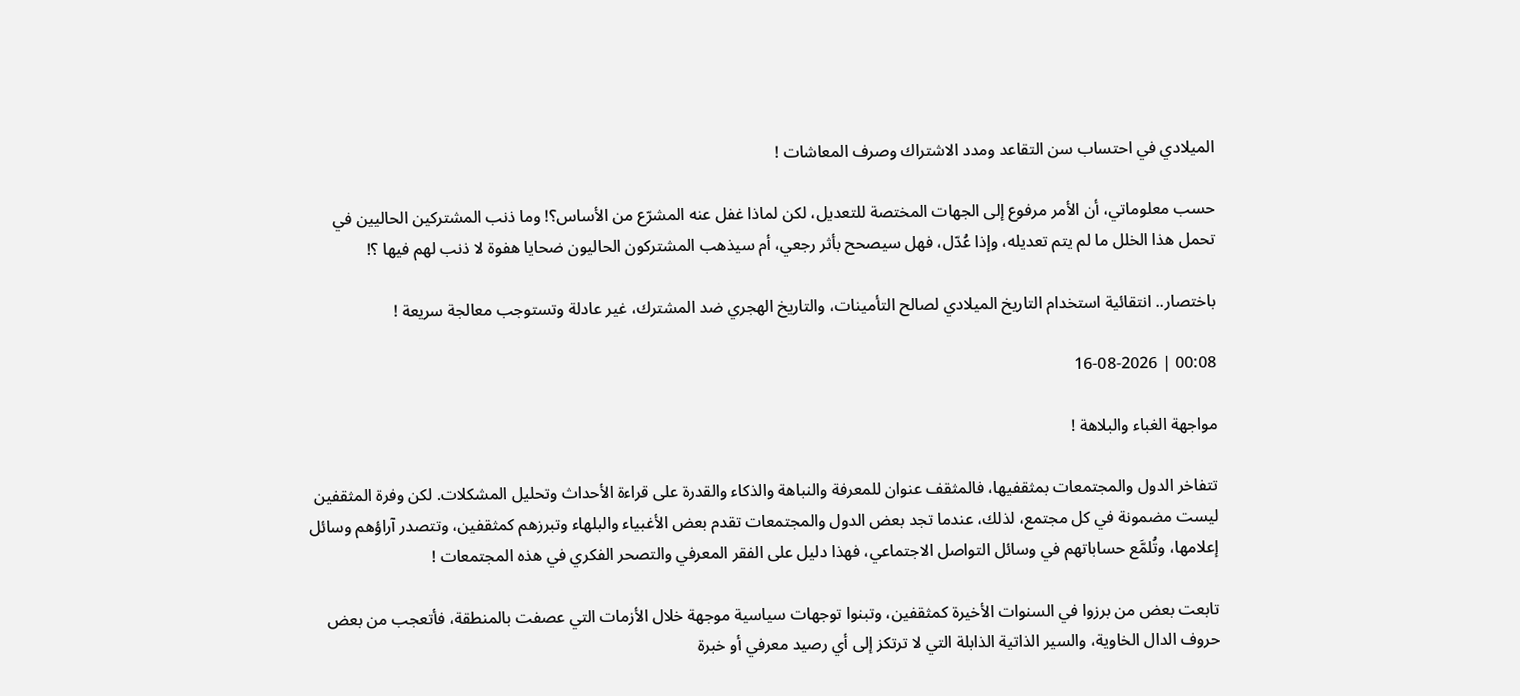الميلادي في احتساب سن التقاعد ومدد الاشتراك وصرف المعاشات !

حسب معلوماتي، أن الأمر مرفوع إلى الجهات المختصة للتعديل، لكن لماذا غفل عنه المشرّع من الأساس؟! وما ذنب المشتركين الحاليين في تحمل هذا الخلل ما لم يتم تعديله، وإذا عُدّل، فهل سيصحح بأثر رجعي، أم سيذهب المشتركون الحاليون ضحايا هفوة لا ذنب لهم فيها ؟!

باختصار.. انتقائية استخدام التاريخ الميلادي لصالح التأمينات، والتاريخ الهجري ضد المشترك، غير عادلة وتستوجب معالجة سريعة !

00:08 | 16-08-2026

مواجهة الغباء والبلاهة !

تتفاخر الدول والمجتمعات بمثقفيها، فالمثقف عنوان للمعرفة والنباهة والذكاء والقدرة على قراءة الأحداث وتحليل المشكلات. لكن وفرة المثقفين ليست مضمونة في كل مجتمع، لذلك، عندما تجد بعض الدول والمجتمعات تقدم بعض الأغبياء والبلهاء وتبرزهم كمثقفين، وتتصدر آراؤهم وسائل إعلامها، وتُلمَّع حساباتهم في وسائل التواصل الاجتماعي، فهذا دليل على الفقر المعرفي والتصحر الفكري في هذه المجتمعات !

تابعت بعض من برزوا في السنوات الأخيرة كمثقفين، وتبنوا توجهات سياسية موجهة خلال الأزمات التي عصفت بالمنطقة، فأتعجب من بعض حروف الدال الخاوية، والسير الذاتية الذابلة التي لا ترتكز إلى أي رصيد معرفي أو خبرة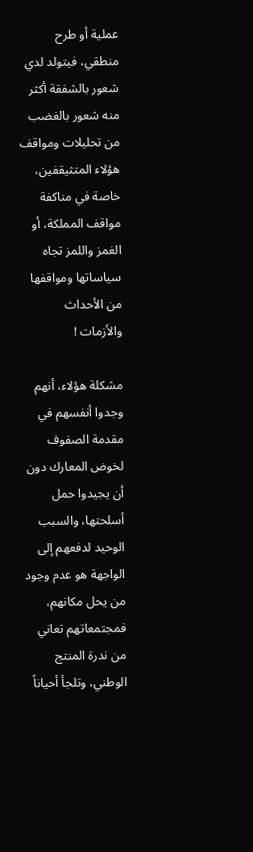عملية أو طرح منطقي، فيتولد لدي شعور بالشفقة أكثر منه شعور بالغضب من تحليلات ومواقف هؤلاء المتثيقفين، خاصة في مناكفة مواقف المملكة، أو الغمز واللمز تجاه سياساتها ومواقفها من الأحداث والأزمات !

مشكلة هؤلاء، أنهم وجدوا أنفسهم في مقدمة الصفوف لخوض المعارك دون أن يجيدوا حمل أسلحتها، والسبب الوحيد لدفعهم إلى الواجهة هو عدم وجود من يحل مكانهم، فمجتمعاتهم تعاني من ندرة المنتج الوطني، وتلجأ أحياناً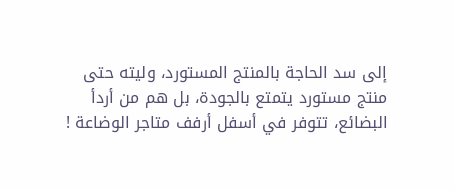إلى سد الحاجة بالمنتج المستورد، وليته حتى منتج مستورد يتمتع بالجودة، بل هم من أردأ البضائع، تتوفر في أسفل أرفف متاجر الوضاعة !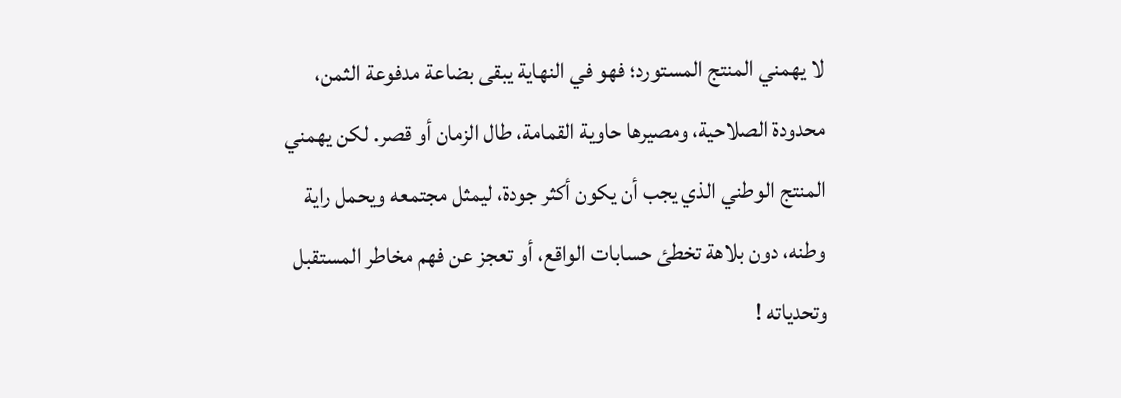لا يهمني المنتج المستورد؛ فهو في النهاية يبقى بضاعة مدفوعة الثمن، محدودة الصلاحية، ومصيرها حاوية القمامة، طال الزمان أو قصر. لكن يهمني المنتج الوطني الذي يجب أن يكون أكثر جودة، ليمثل مجتمعه ويحمل راية وطنه، دون بلاهة تخطئ حسابات الواقع، أو تعجز عن فهم مخاطر المستقبل وتحدياته !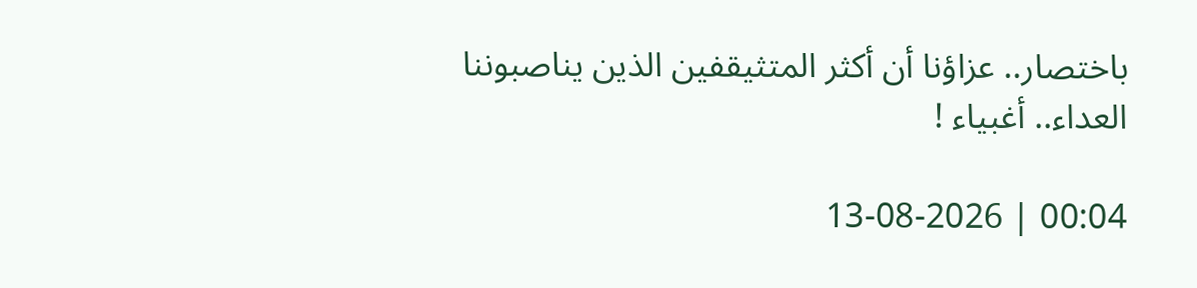باختصار.. عزاؤنا أن أكثر المتثيقفين الذين يناصبوننا العداء.. أغبياء !

00:04 | 13-08-2026